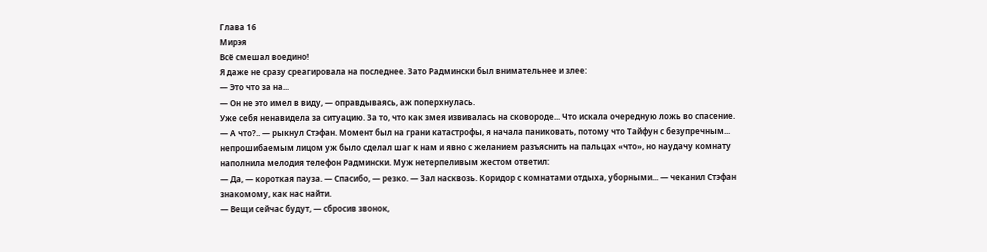Глава 16
Мирэя
Всё смешал воедино!
Я даже не сразу среагировала на последнее. Зато Радмински был внимательнее и злее:
— Это что за на...
— Он не это имел в виду, — оправдываясь, аж поперхнулась.
Уже себя ненавидела за ситуацию. За то, что как змея извивалась на сковороде... Что искала очередную ложь во спасение.
— А что?.. — рыкнул Стэфан. Момент был на грани катастрофы, я начала паниковать, потому что Тайфун с безупречным... непрошибаемым лицом уж было сделал шаг к нам и явно с желанием разъяснить на пальцах «что», но наудачу комнату наполнила мелодия телефон Радмински. Муж нетерпеливым жестом ответил:
— Да, — короткая пауза. — Спасибо, — резко. — Зал насквозь. Коридор с комнатами отдыха, уборными... — чеканил Стэфан знакомому, как нас найти.
— Вещи сейчас будут, — сбросив звонок,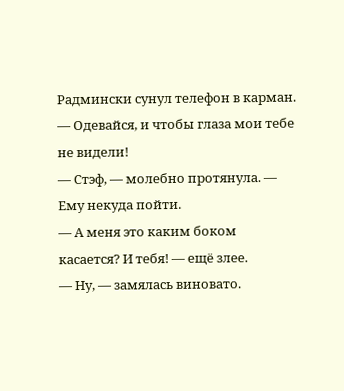Радмински сунул телефон в карман. — Одевайся, и чтобы глаза мои тебе не видели!
— Стэф, — молебно протянула. — Ему некуда пойти.
— А меня это каким боком касается? И тебя! — ещё злее.
— Ну, — замялась виновато.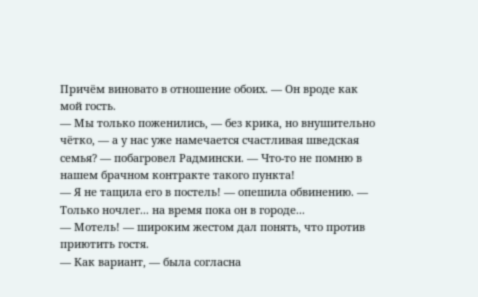Причём виновато в отношение обоих. — Он вроде как мой гость.
— Мы только поженились, — без крика, но внушительно чётко, — а у нас уже намечается счастливая шведская семья? — побагровел Радмински. — Что-то не помню в нашем брачном контракте такого пункта!
— Я не тащила его в постель! — опешила обвинению. — Только ночлег... на время пока он в городе...
— Мотель! — широким жестом дал понять, что против приютить гостя.
— Как вариант, — была согласна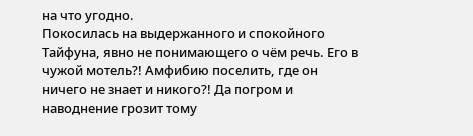на что угодно.
Покосилась на выдержанного и спокойного Тайфуна, явно не понимающего о чём речь. Его в чужой мотель?! Амфибию поселить, где он ничего не знает и никого?! Да погром и наводнение грозит тому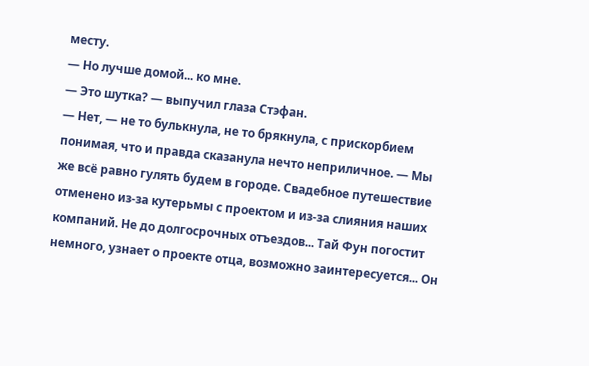месту.
— Но лучше домой... ко мне.
— Это шутка? — выпучил глаза Стэфан.
— Нет, — не то булькнула, не то брякнула, с прискорбием понимая, что и правда сказанула нечто неприличное. — Мы же всё равно гулять будем в городе. Свадебное путешествие отменено из-за кутерьмы с проектом и из-за слияния наших компаний. Не до долгосрочных отъездов... Тай Фун погостит немного, узнает о проекте отца, возможно заинтересуется... Он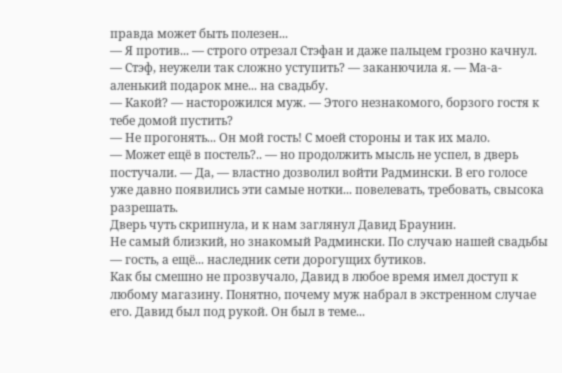правда может быть полезен...
— Я против... — строго отрезал Стэфан и даже пальцем грозно качнул.
— Стэф, неужели так сложно уступить? — заканючила я. — Ма-а-аленький подарок мне... на свадьбу.
— Какой? — насторожился муж. — Этого незнакомого, борзого гостя к тебе домой пустить?
— Не прогонять... Он мой гость! С моей стороны и так их мало.
— Может ещё в постель?.. — но продолжить мысль не успел, в дверь постучали. — Да, — властно дозволил войти Радмински. В его голосе уже давно появились эти самые нотки... повелевать, требовать, свысока разрешать.
Дверь чуть скрипнула, и к нам заглянул Давид Браунин.
Не самый близкий, но знакомый Радмински. По случаю нашей свадьбы — гость, а ещё... наследник сети дорогущих бутиков.
Как бы смешно не прозвучало, Давид в любое время имел доступ к любому магазину. Понятно, почему муж набрал в экстренном случае его. Давид был под рукой. Он был в теме...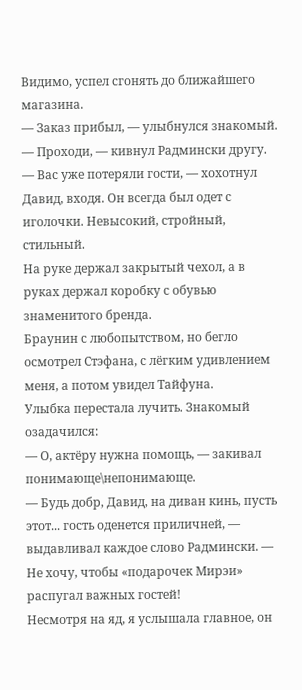Видимо, успел сгонять до ближайшего магазина.
— Заказ прибыл, — улыбнулся знакомый.
— Проходи, — кивнул Радмински другу.
— Вас уже потеряли гости, — хохотнул Давид, входя. Он всегда был одет с иголочки. Невысокий, стройный, стильный.
На руке держал закрытый чехол, а в руках держал коробку с обувью знаменитого бренда.
Браунин с любопытством, но бегло осмотрел Стэфана, с лёгким удивлением меня, а потом увидел Тайфуна.
Улыбка перестала лучить. Знакомый озадачился:
— О, актёру нужна помощь, — закивал понимающе\непонимающе.
— Будь добр, Давид, на диван кинь, пусть этот... гость оденется приличней, — выдавливал каждое слово Радмински. — Не хочу, чтобы «подарочек Мирэи» распугал важных гостей!
Несмотря на яд, я услышала главное, он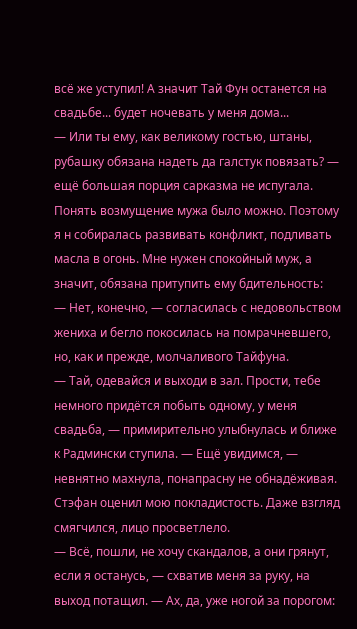всё же уступил! А значит Тай Фун останется на свадьбе... будет ночевать у меня дома...
— Или ты ему, как великому гостью, штаны, рубашку обязана надеть да галстук повязать? — ещё большая порция сарказма не испугала. Понять возмущение мужа было можно. Поэтому я н собиралась развивать конфликт, подливать масла в огонь. Мне нужен спокойный муж, а значит, обязана притупить ему бдительность:
— Нет, конечно, — согласилась с недовольством жениха и бегло покосилась на помрачневшего, но, как и прежде, молчаливого Тайфуна.
— Тай, одевайся и выходи в зал. Прости, тебе немного придётся побыть одному, у меня свадьба, — примирительно улыбнулась и ближе к Радмински ступила. — Ещё увидимся, — невнятно махнула, понапрасну не обнадёживая.
Стэфан оценил мою покладистость. Даже взгляд смягчился, лицо просветлело.
— Всё, пошли, не хочу скандалов, а они грянут, если я останусь, — схватив меня за руку, на выход потащил. — Ах, да, уже ногой за порогом: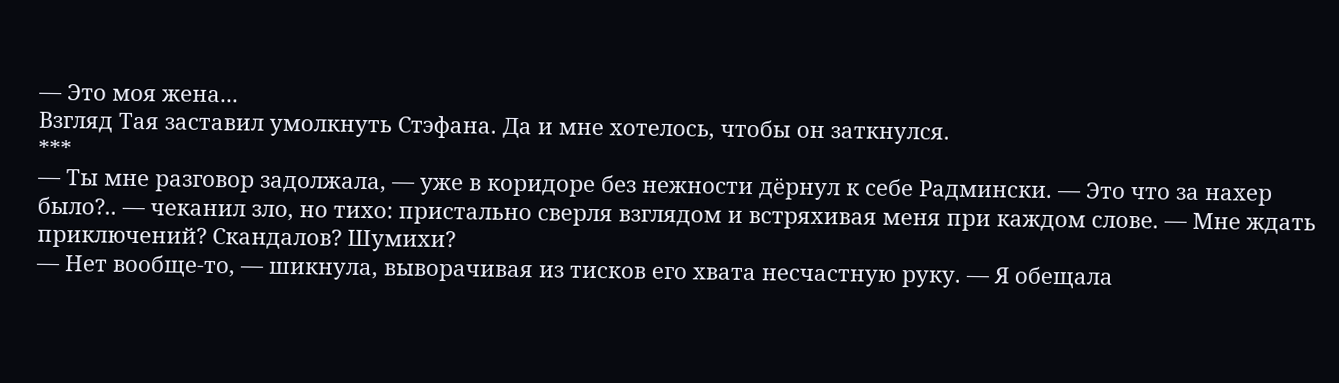— Это моя жена...
Взгляд Тая заставил умолкнуть Стэфана. Да и мне хотелось, чтобы он заткнулся.
***
— Ты мне разговор задолжала, — уже в коридоре без нежности дёрнул к себе Радмински. — Это что за нахер было?.. — чеканил зло, но тихо: пристально сверля взглядом и встряхивая меня при каждом слове. — Мне ждать приключений? Скандалов? Шумихи?
— Нет вообще-то, — шикнула, выворачивая из тисков его хвата несчастную руку. — Я обещала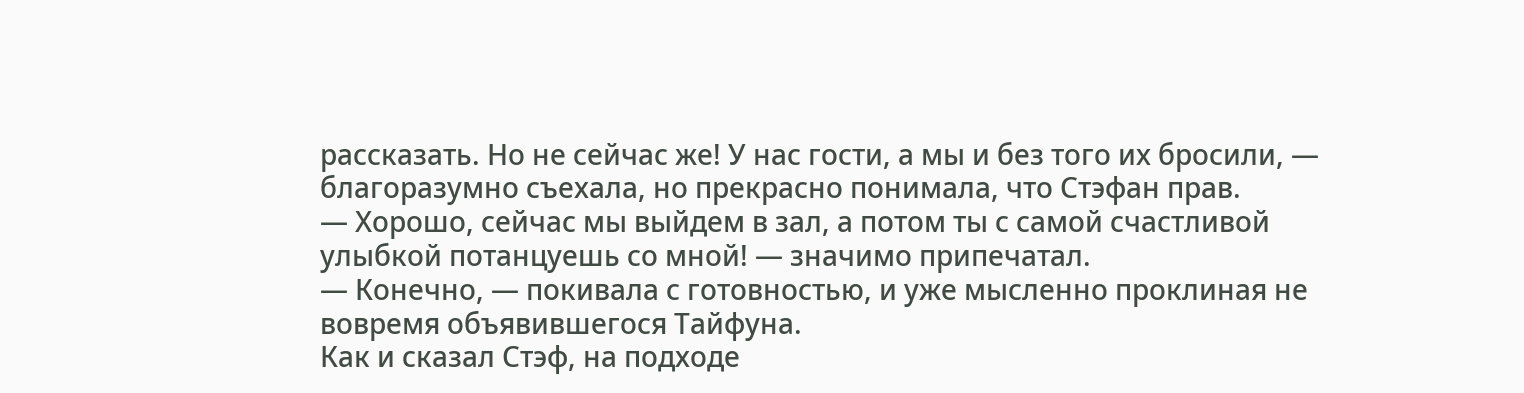рассказать. Но не сейчас же! У нас гости, а мы и без того их бросили, — благоразумно съехала, но прекрасно понимала, что Стэфан прав.
— Хорошо, сейчас мы выйдем в зал, а потом ты с самой счастливой улыбкой потанцуешь со мной! — значимо припечатал.
— Конечно, — покивала с готовностью, и уже мысленно проклиная не вовремя объявившегося Тайфуна.
Как и сказал Стэф, на подходе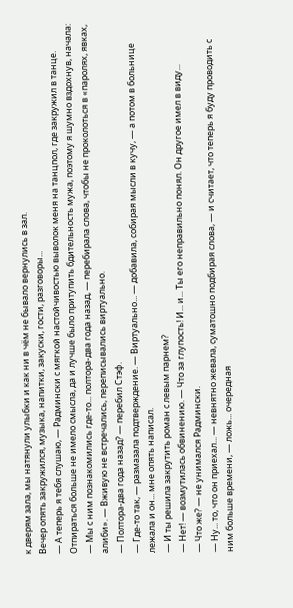к дверям зала, мы натянули улыбки и как ни в чём не бывало вернулись в зал.
Вечер опять закружился, музыка, напитки, закуски, гости, разговоры...
— А теперь я тебя слушаю, — Радмински с мягкой настойчивостью выволок меня на танцпол, где закружил в танце.
Отпираться больше не имело смысла, да и лучше было притупить бдительность мужа, поэтому я шумно вздохнув, начала:
— Мы с ним познакомились где-то... полтора-два года назад, — перебирала слова, чтобы не проколоться в «паролях, явках, алиби». — Вживую не встречались, переписывались виртуально.
— Полтора-два года назад? — перебил Стэф.
— Где-то так, — размазала подтверждение. — Виртуально... — добавила, собирая мысли в кучу, — а потом в больнице лежала и он... мне опять написал.
— И ты решила закрутить роман с левым парнем?
— Нет! — возмутилась обвинению. — Что за глупость! И... и... Ты его неправильно понял. Он другое имел в виду...
— Что же? — не унимался Радмински.
— Ну... то, что он приехал... — невнятно жевала, суматошно подбирая слова, — и считает, что теперь я буду проводить с ним больше времени, — ложь... очередная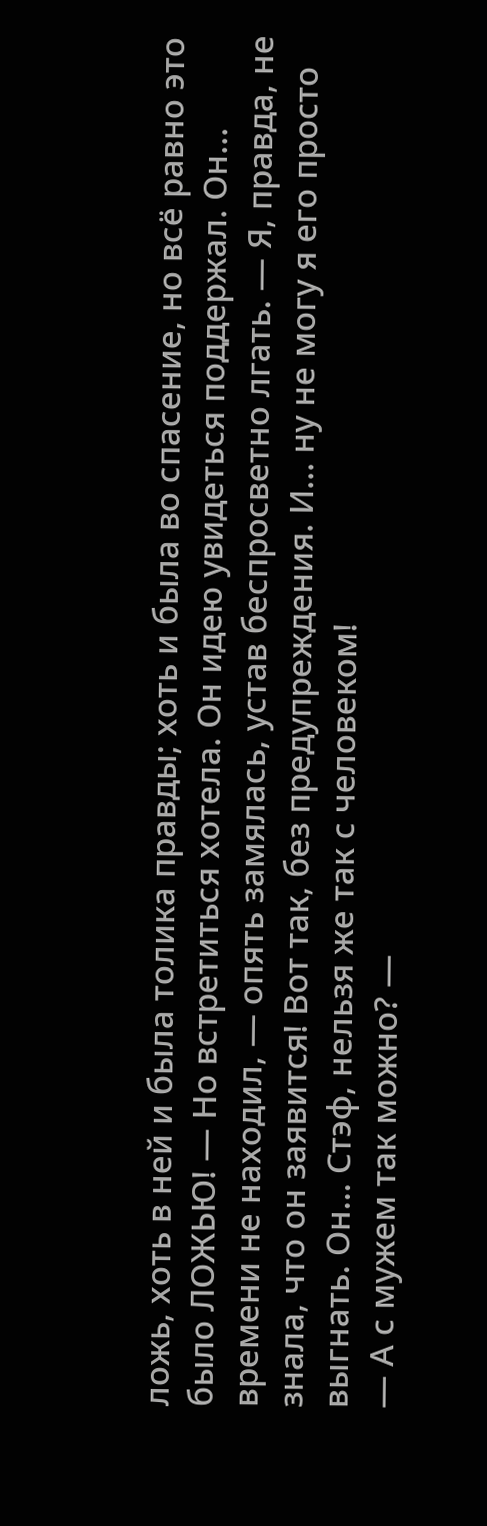ложь, хоть в ней и была толика правды; хоть и была во спасение, но всё равно это было ЛОЖЬЮ! — Но встретиться хотела. Он идею увидеться поддержал. Он... времени не находил, — опять замялась, устав беспросветно лгать. — Я, правда, не знала, что он заявится! Вот так, без предупреждения. И... ну не могу я его просто выгнать. Он... Стэф, нельзя же так с человеком!
— А с мужем так можно? —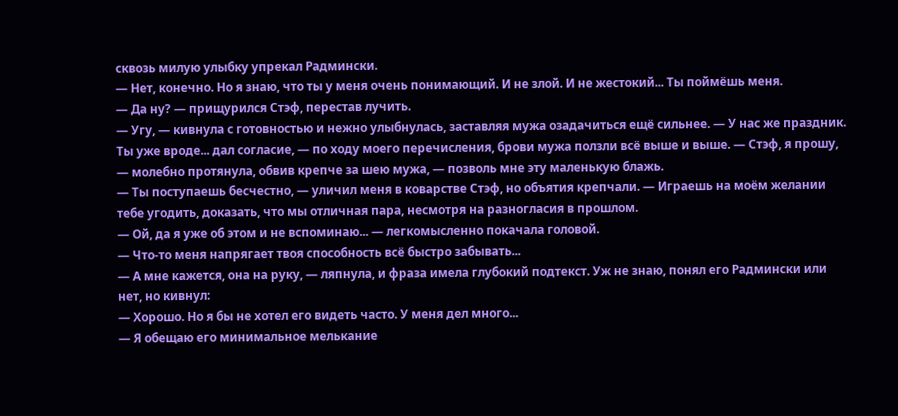сквозь милую улыбку упрекал Радмински.
— Нет, конечно. Но я знаю, что ты у меня очень понимающий. И не злой. И не жестокий... Ты поймёшь меня.
— Да ну? — прищурился Стэф, перестав лучить.
— Угу, — кивнула с готовностью и нежно улыбнулась, заставляя мужа озадачиться ещё сильнее. — У нас же праздник. Ты уже вроде... дал согласие, — по ходу моего перечисления, брови мужа ползли всё выше и выше. — Стэф, я прошу, — молебно протянула, обвив крепче за шею мужа, — позволь мне эту маленькую блажь.
— Ты поступаешь бесчестно, — уличил меня в коварстве Стэф, но объятия крепчали. — Играешь на моём желании тебе угодить, доказать, что мы отличная пара, несмотря на разногласия в прошлом.
— Ой, да я уже об этом и не вспоминаю... — легкомысленно покачала головой.
— Что-то меня напрягает твоя способность всё быстро забывать...
— А мне кажется, она на руку, — ляпнула, и фраза имела глубокий подтекст. Уж не знаю, понял его Радмински или нет, но кивнул:
— Хорошо. Но я бы не хотел его видеть часто. У меня дел много...
— Я обещаю его минимальное мелькание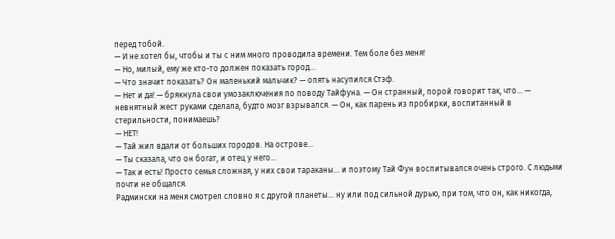перед тобой.
— И не хотел бы, чтобы и ты с ним много проводила времени. Тем боле без меня!
— Но, милый, ему же кто-то должен показать город...
— Что значит показать? Он маленький мальчик? — опять насупился Стэф.
— Нет и да! — брякнула свои умозаключения по поводу Тайфуна. — Он странный, порой говорит так, что... — невнятный жест руками сделала, будто мозг взрывался. — Он, как парень из пробирки, воспитанный в стерильности, понимаешь?
— НЕТ!
— Тай жил вдали от больших городов. На острове...
— Ты сказала, что он богат, и отец у него...
— Так и есть! Просто семья сложная, у них свои тараканы... и поэтому Тай Фун воспитывался очень строго. С людьми почти не общался.
Радмински на меня смотрел словно я с другой планеты... ну или под сильной дурью, при том, что он, как никогда,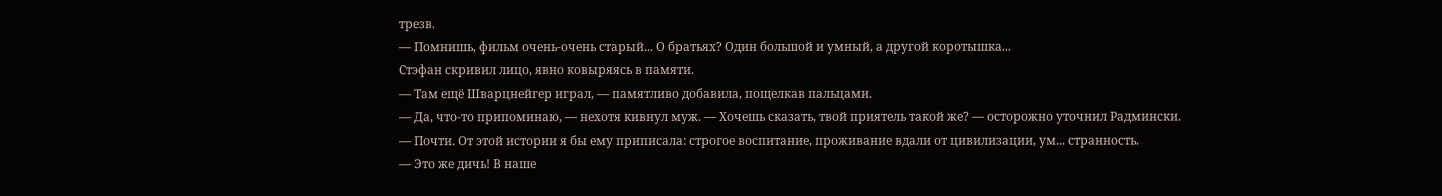трезв.
— Помнишь, фильм очень-очень старый... О братьях? Один большой и умный, а другой коротышка...
Стэфан скривил лицо, явно ковыряясь в памяти.
— Там ещё Шварцнейгер играл, — памятливо добавила, пощелкав пальцами.
— Да, что-то припоминаю, — нехотя кивнул муж. — Хочешь сказать, твой приятель такой же? — осторожно уточнил Радмински.
— Почти. От этой истории я бы ему приписала: строгое воспитание, проживание вдали от цивилизации, ум... странность.
— Это же дичь! В наше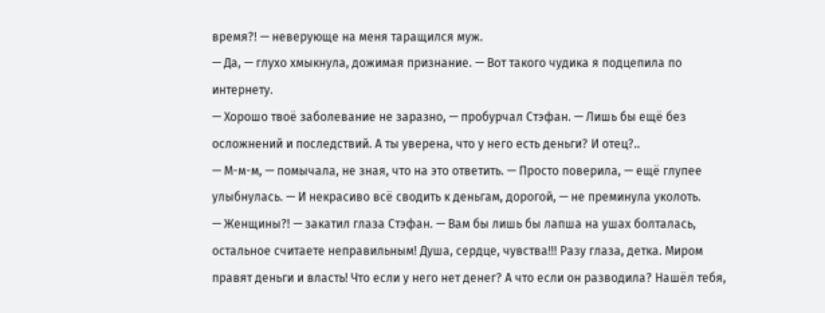время?! — неверующе на меня таращился муж.
— Да, — глухо хмыкнула, дожимая признание. — Вот такого чудика я подцепила по интернету.
— Хорошо твоё заболевание не заразно, — пробурчал Стэфан. — Лишь бы ещё без осложнений и последствий. А ты уверена, что у него есть деньги? И отец?..
— М-м-м, — помычала, не зная, что на это ответить. — Просто поверила, — ещё глупее улыбнулась. — И некрасиво всё сводить к деньгам, дорогой, — не преминула уколоть.
— Женщины?! — закатил глаза Стэфан. — Вам бы лишь бы лапша на ушах болталась, остальное считаете неправильным! Душа, сердце, чувства!!! Разу глаза, детка. Миром правят деньги и власть! Что если у него нет денег? А что если он разводила? Нашёл тебя,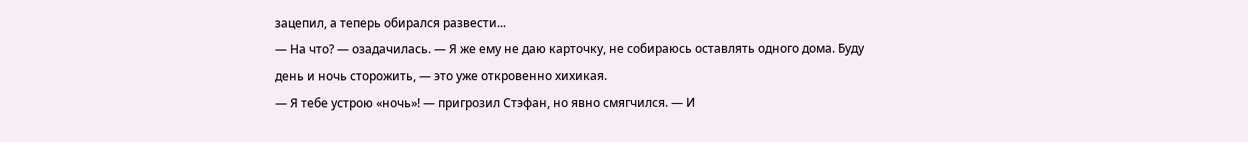зацепил, а теперь обирался развести...
— На что? — озадачилась. — Я же ему не даю карточку, не собираюсь оставлять одного дома. Буду день и ночь сторожить, — это уже откровенно хихикая.
— Я тебе устрою «ночь»! — пригрозил Стэфан, но явно смягчился. — И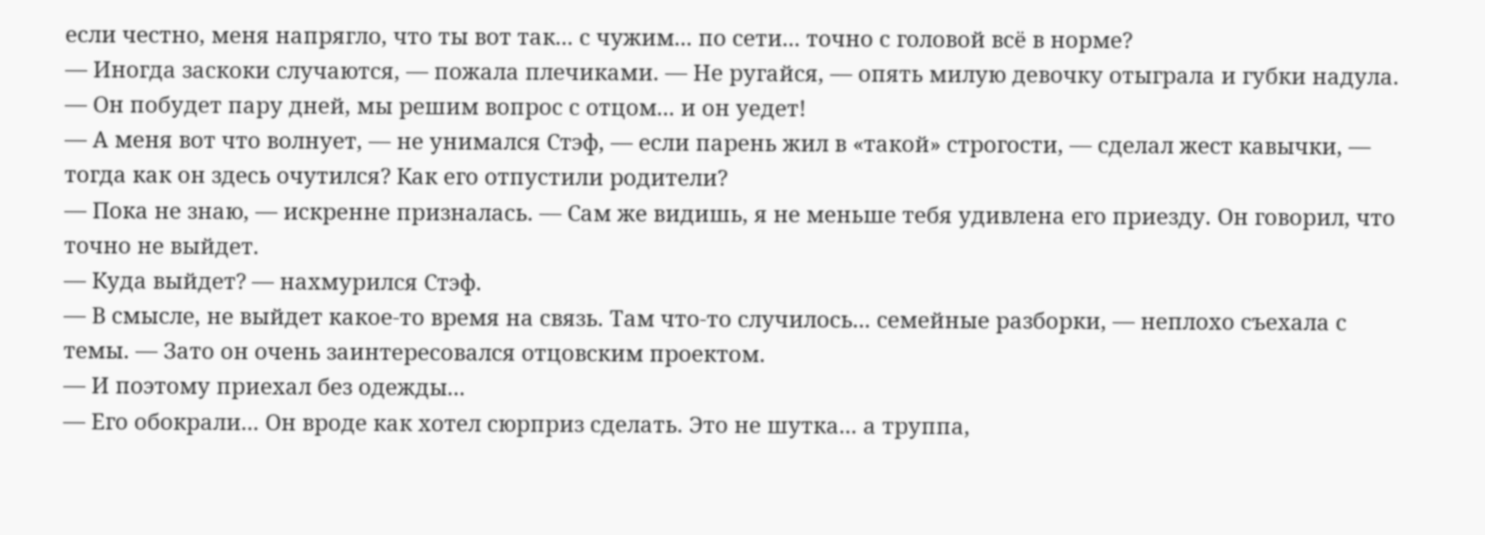если честно, меня напрягло, что ты вот так... с чужим... по сети... точно с головой всё в норме?
— Иногда заскоки случаются, — пожала плечиками. — Не ругайся, — опять милую девочку отыграла и губки надула. — Он побудет пару дней, мы решим вопрос с отцом... и он уедет!
— А меня вот что волнует, — не унимался Стэф, — если парень жил в «такой» строгости, — сделал жест кавычки, — тогда как он здесь очутился? Как его отпустили родители?
— Пока не знаю, — искренне призналась. — Сам же видишь, я не меньше тебя удивлена его приезду. Он говорил, что точно не выйдет.
— Куда выйдет? — нахмурился Стэф.
— В смысле, не выйдет какое-то время на связь. Там что-то случилось... семейные разборки, — неплохо съехала с темы. — Зато он очень заинтересовался отцовским проектом.
— И поэтому приехал без одежды...
— Его обокрали... Он вроде как хотел сюрприз сделать. Это не шутка... а труппа,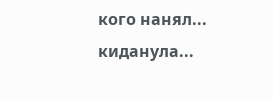кого нанял... киданула...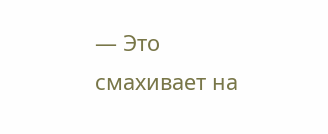— Это смахивает на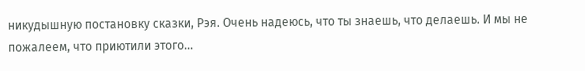никудышную постановку сказки, Рэя. Очень надеюсь, что ты знаешь, что делаешь. И мы не пожалеем, что приютили этого...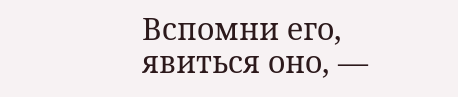Вспомни его, явиться оно, —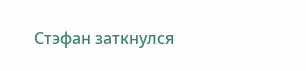Стэфан заткнулся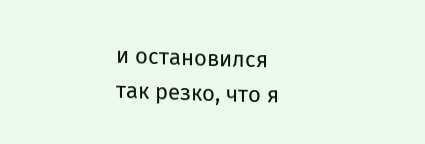и остановился так резко, что я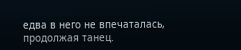едва в него не впечаталась, продолжая танец.